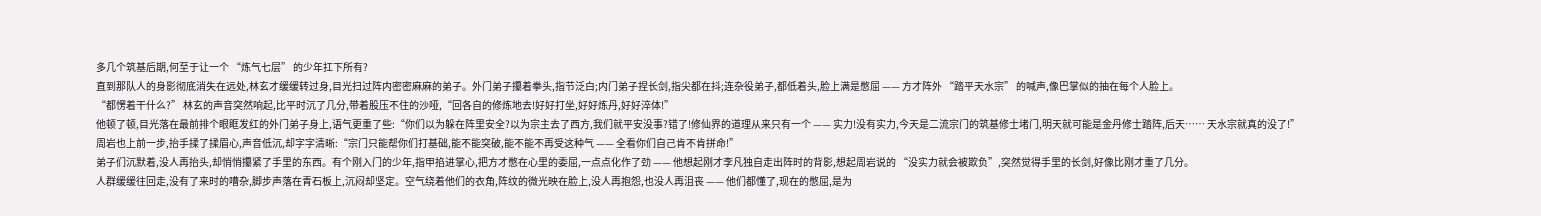多几个筑基后期,何至于让一个 “炼气七层” 的少年扛下所有?
直到那队人的身影彻底消失在远处,林玄才缓缓转过身,目光扫过阵内密密麻麻的弟子。外门弟子攥着拳头,指节泛白;内门弟子捏长剑,指尖都在抖;连杂役弟子,都低着头,脸上满是憋屈 —— 方才阵外 “踏平天水宗” 的喊声,像巴掌似的抽在每个人脸上。
“都愣着干什么?” 林玄的声音突然响起,比平时沉了几分,带着股压不住的沙哑,“回各自的修炼地去!好好打坐,好好炼丹,好好淬体!”
他顿了顿,目光落在最前排个眼眶发红的外门弟子身上,语气更重了些:“你们以为躲在阵里安全?以为宗主去了西方,我们就平安没事?错了!修仙界的道理从来只有一个 —— 实力!没有实力,今天是二流宗门的筑基修士堵门,明天就可能是金丹修士踏阵,后天…… 天水宗就真的没了!”
周岩也上前一步,抬手揉了揉眉心,声音低沉,却字字清晰:“宗门只能帮你们打基础,能不能突破,能不能不再受这种气 —— 全看你们自己肯不肯拼命!”
弟子们沉默着,没人再抬头,却悄悄攥紧了手里的东西。有个刚入门的少年,指甲掐进掌心,把方才憋在心里的委屈,一点点化作了劲 —— 他想起刚才李凡独自走出阵时的背影,想起周岩说的 “没实力就会被欺负”,突然觉得手里的长剑,好像比刚才重了几分。
人群缓缓往回走,没有了来时的嘈杂,脚步声落在青石板上,沉闷却坚定。空气绕着他们的衣角,阵纹的微光映在脸上,没人再抱怨,也没人再沮丧 —— 他们都懂了,现在的憋屈,是为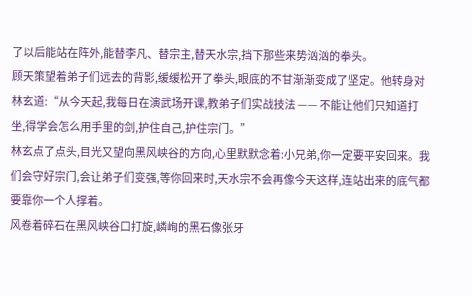了以后能站在阵外,能替李凡、替宗主,替天水宗,挡下那些来势汹汹的拳头。
顾天策望着弟子们远去的背影,缓缓松开了拳头,眼底的不甘渐渐变成了坚定。他转身对林玄道:“从今天起,我每日在演武场开课,教弟子们实战技法 —— 不能让他们只知道打坐,得学会怎么用手里的剑,护住自己,护住宗门。”
林玄点了点头,目光又望向黑风峡谷的方向,心里默默念着:小兄弟,你一定要平安回来。我们会守好宗门,会让弟子们变强,等你回来时,天水宗不会再像今天这样,连站出来的底气都要靠你一个人撑着。
风卷着碎石在黑风峡谷口打旋,嶙峋的黑石像张牙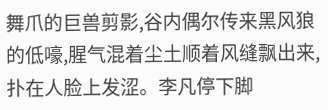舞爪的巨兽剪影,谷内偶尔传来黑风狼的低嚎,腥气混着尘土顺着风缝飘出来,扑在人脸上发涩。李凡停下脚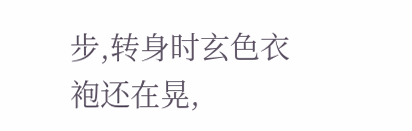步,转身时玄色衣袍还在晃,